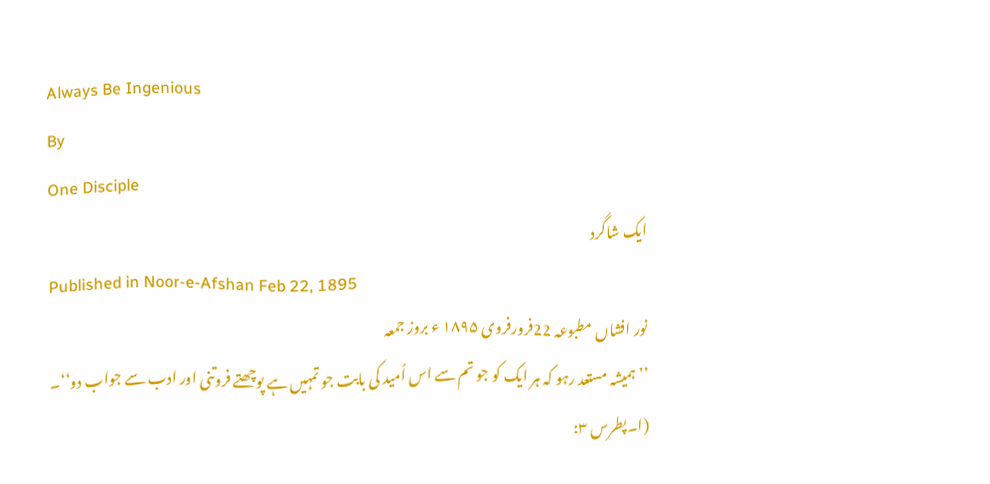Always Be Ingenious
By
One Disciple
ایک شاگرد
Published in Noor-e-Afshan Feb 22, 1895
نور افشاں مطبوعہ 22فرورفروی ۱۸۹۵ ء بروز جمعہ
’’ہمیشہ مستعد رہو کہ ہر ایک کو جو تم سے اس اُمید کی بابت جو تمہیں ہے پوچھتے فروتنی اور ادب سے جواب دو‘‘۔
(ا۔پطرس ۳: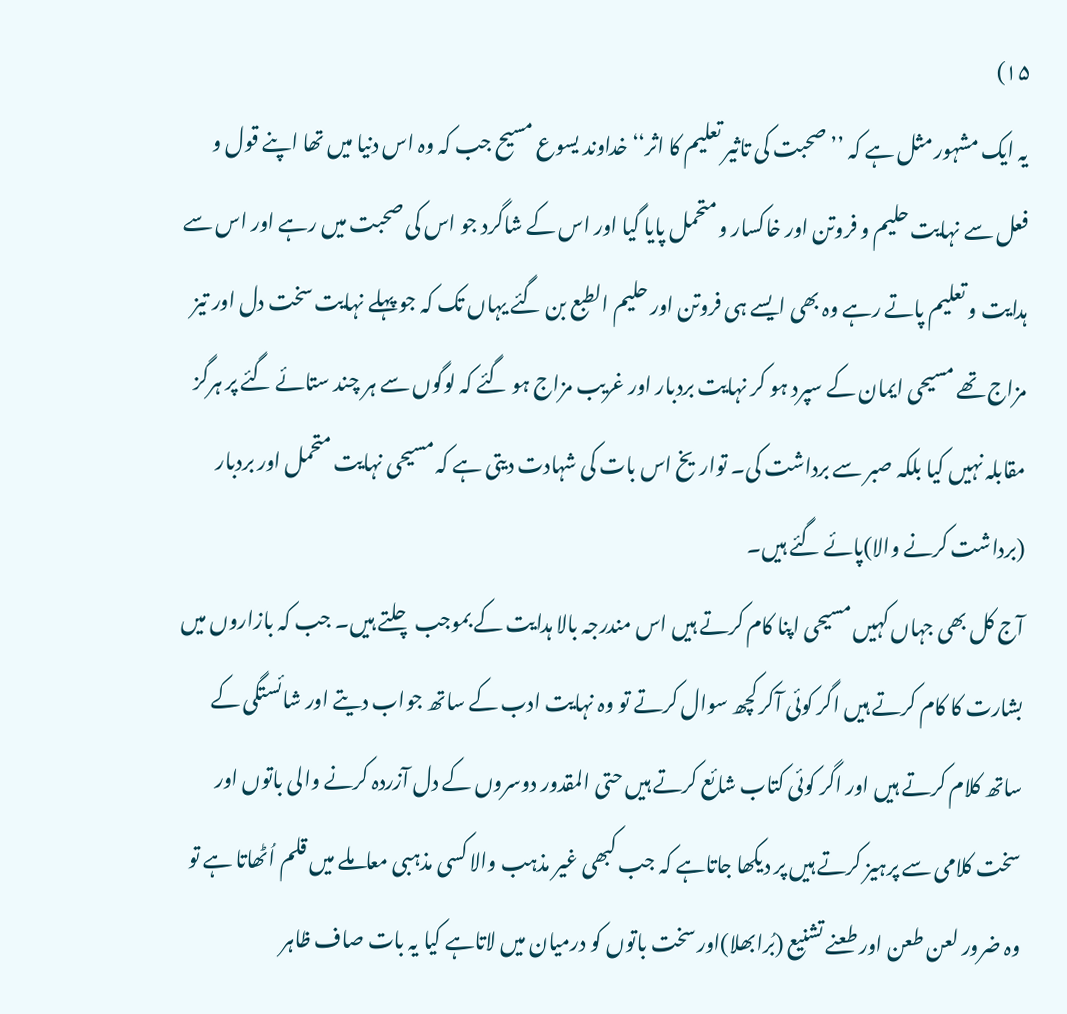۱۵)
یہ ایک مشہور مثل ہے کہ ’’ صحبت کی تاثیر تعلیم کا اثر‘‘ خداوند یسوع مسیح جب کہ وہ اس دنیا میں تھا اپنے قول و فعل سے نہایت حلیم و فروتن اور خاکسار و متحمل پایا گیا اور اس کے شاگرد جو اس کی صحبت میں رہے اور اس سے ہدایت و تعلیم پاتے رہے وہ بھی ایسے ہی فروتن اور حلیم الطبع بن گئے یہاں تک کہ جو پہلے نہایت سخت دل اور تیز مزاج تھے مسیحی ایمان کے سپرد ہو کر نہایت بردبار اور غریب مزاج ہو گئے کہ لوگوں سے ہر چند ستائے گئے پر ہرگز مقابلہ نہیں کیا بلکہ صبر سے برداشت کی۔ تواریخ اس بات کی شہادت دیتی ہے کہ مسیحی نہایت متحمل اور بردبار (برداشت کرنے والا)پائے گئے ہیں۔
آج کل بھی جہاں کہیں مسیحی اپنا کام کرتے ہیں اس مندرجہ بالا ہدایت کے بموجب چلتے ہیں۔ جب کہ بازاروں میں بشارت کا کام کرتے ہیں اگر کوئی آکر کچھ سوال کرتے تو وہ نہایت ادب کے ساتھ جواب دیتے اور شائستگی کے ساتھ کلام کرتے ہیں اور اگر کوئی کتاب شائع کرتے ہیں حتی المقدور دوسروں کے دل آزردہ کرنے والی باتوں اور سخت کلامی سے پرہیز کرتے ہیں پر دیکھا جاتاہے کہ جب کبھی غیر مذہب والا کسی مذہبی معاملے میں قلم اُٹھاتا ہے تو وہ ضرور لعن طعن اور طعنے تشنیع (بُرابھلا)اور سخت باتوں کو درمیان میں لاتاہے کیا یہ بات صاف ظاہر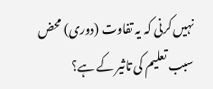نہیں کرنی کہ یہ تفاوت (دوری) محض سبب تعلیم کی تاثیر کے ہے؟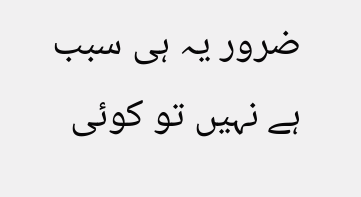ضرور یہ ہی سبب ہے نہیں تو کوئی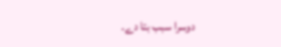دوسرا سبب بتا دے۔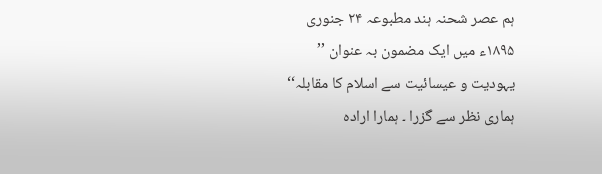ہم عصر شحنہ ہند مطبوعہ ۲۴ جنوری ۱۸۹۵ء میں ایک مضمون بہ عنوان ’’ یہودیت و عیسائیت سے اسلام کا مقابلہ‘‘ ہماری نظر سے گزرا ۔ ہمارا ارادہ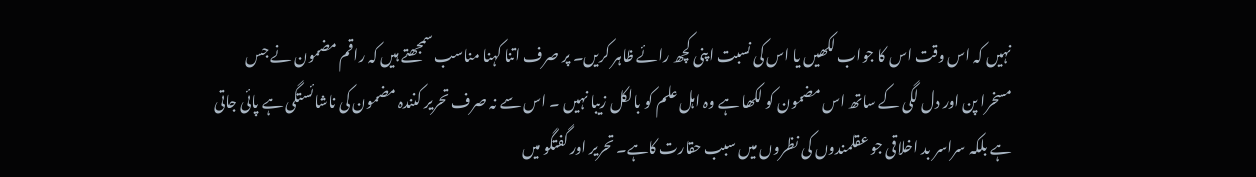نہیں کہ اس وقت اس کا جواب لکھیں یا اس کی نسبت اپنی کچھ رائے ظاہر کریں۔ پر صرف اتنا کہنا مناسب سمجھتے ہیں کہ راقم مضمون نے جس مسخرا پن اور دل لگی کے ساتھ اس مضمون کو لکھا ہے وہ اہل علم کو بالکل زیبا نہیں ۔ اس سے نہ صرف تحریر کنندہ مضمون کی ناشائستگی ہے پائی جاتی ہے بلکہ سراسر بد اخلاقی جو عقلمندوں کی نظروں میں سبب حقارت کاہے۔ تحریر اور گفتگو میں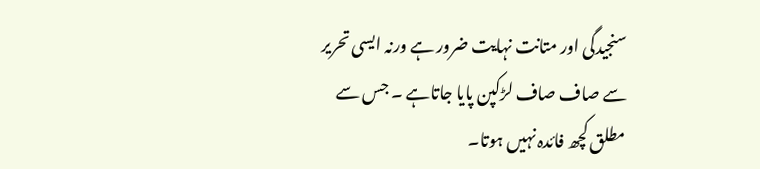سنجیدگی اور متانت نہایت ضرور ہے ورنہ ایسی تحریر سے صاف صاف لڑکپن پایا جاتاہے ۔ جس سے مطلق کچھ فائدہ نہیں ہوتا۔